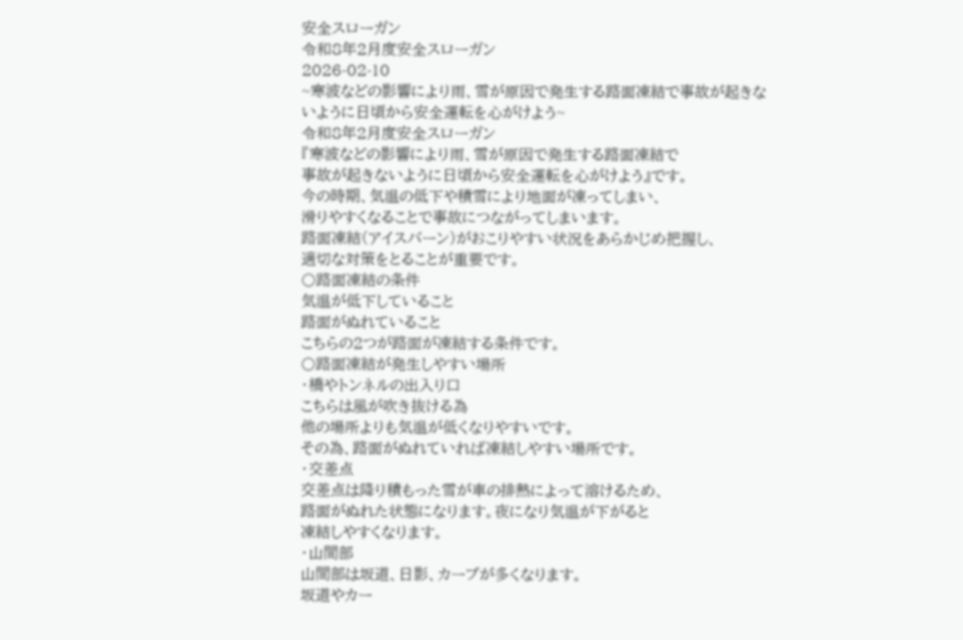安全スローガン
令和8年2月度安全スローガン
2026-02-10
~寒波などの影響により雨、雪が原因で発生する路面凍結で事故が起きないように日頃から安全運転を心がけよう~
令和8年2月度安全スローガン
『寒波などの影響により雨、雪が原因で発生する路面凍結で
事故が起きないように日頃から安全運転を心がけよう』です。
今の時期、気温の低下や積雪により地面が凍ってしまい、
滑りやすくなることで事故につながってしまいます。
路面凍結(アイスバーン)がおこりやすい状況をあらかじめ把握し、
適切な対策をとることが重要です。
〇路面凍結の条件
気温が低下していること
路面がぬれていること
こちらの2つが路面が凍結する条件です。
〇路面凍結が発生しやすい場所
・橋やトンネルの出入り口
こちらは風が吹き抜ける為
他の場所よりも気温が低くなりやすいです。
その為、路面がぬれていれば凍結しやすい場所です。
・交差点
交差点は降り積もった雪が車の排熱によって溶けるため、
路面がぬれた状態になります。夜になり気温が下がると
凍結しやすくなります。
・山間部
山間部は坂道、日影、カーブが多くなります。
坂道やカー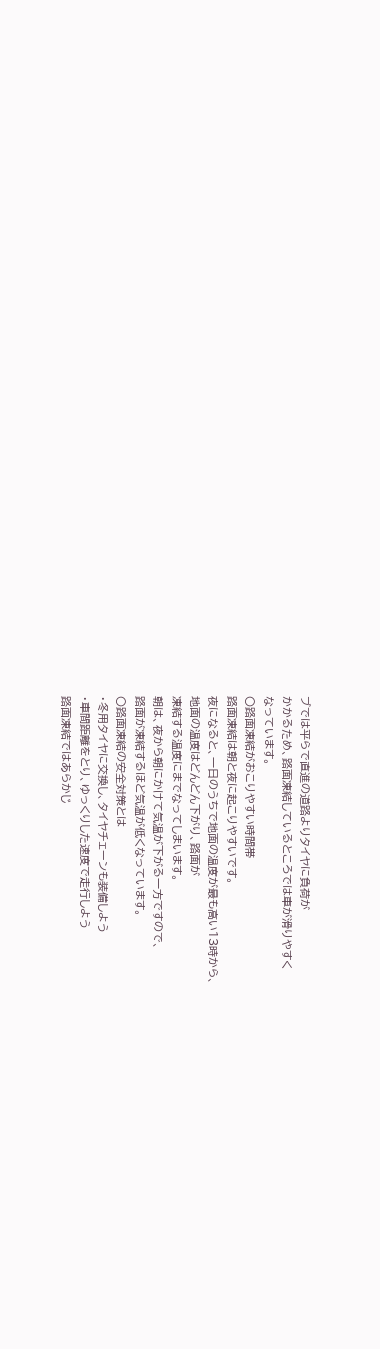ブでは平らで直進の道路よりタイヤに負荷が
かかるため、路面凍結しているところでは車が滑りやすく
なっています。
〇路面凍結がおこりやすい時間帯
路面凍結は朝と夜に起こりやすいです。
夜になると、一日のうちで地面の温度が最も高い13時から、
地面の温度はどんどん下がり、路面が
凍結する温度にまでなってしまいます。
朝は、夜から朝にかけて気温が下がる一方ですので、
路面が凍結するほど気温が低くなっています。
〇路面凍結の安全対策とは
・冬用タイヤに交換し、タイヤチェーンも装備しよう
・車間距離をとり、ゆっくりした速度で走行しよう
路面凍結ではあらかじ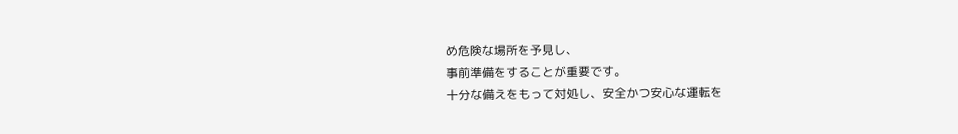め危険な場所を予見し、
事前準備をすることが重要です。
十分な備えをもって対処し、安全かつ安心な運転を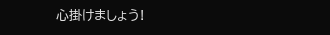心掛けましょう!